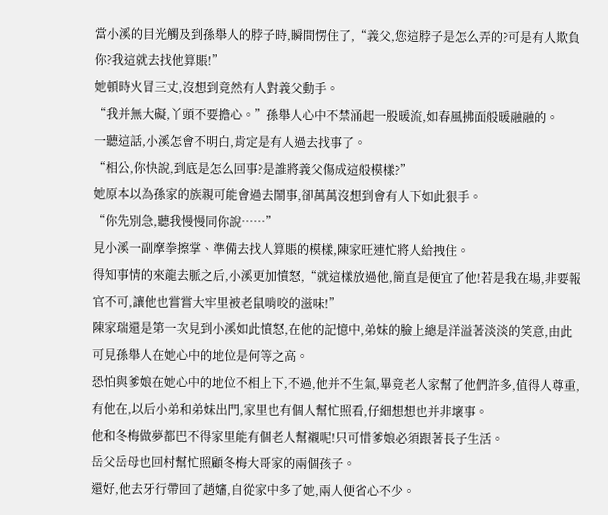當小溪的目光觸及到孫舉人的脖子時,瞬間愣住了,“義父,您這脖子是怎么弄的?可是有人欺負你?我這就去找他算賬!”
她頓時火冒三丈,沒想到竟然有人對義父動手。
“我并無大礙,丫頭不要擔心。”孫舉人心中不禁涌起一股暖流,如春風拂面般暖融融的。
一聽這話,小溪怎會不明白,肯定是有人過去找事了。
“相公,你快說,到底是怎么回事?是誰將義父傷成這般模樣?”
她原本以為孫家的族親可能會過去鬧事,卻萬萬沒想到會有人下如此狠手。
“你先別急,聽我慢慢同你說……”
見小溪一副摩拳擦掌、準備去找人算賬的模樣,陳家旺連忙將人給拽住。
得知事情的來龍去脈之后,小溪更加憤怒,“就這樣放過他,簡直是便宜了他!若是我在場,非要報官不可,讓他也嘗嘗大牢里被老鼠啃咬的滋味!”
陳家瑞還是第一次見到小溪如此憤怒,在他的記憶中,弟妹的臉上總是洋溢著淡淡的笑意,由此可見孫舉人在她心中的地位是何等之高。
恐怕與爹娘在她心中的地位不相上下,不過,他并不生氣,畢竟老人家幫了他們許多,值得人尊重,有他在,以后小弟和弟妹出門,家里也有個人幫忙照看,仔細想想也并非壞事。
他和冬梅做夢都巴不得家里能有個老人幫襯呢!只可惜爹娘必須跟著長子生活。
岳父岳母也回村幫忙照顧冬梅大哥家的兩個孩子。
還好,他去牙行帶回了趙嬸,自從家中多了她,兩人便省心不少。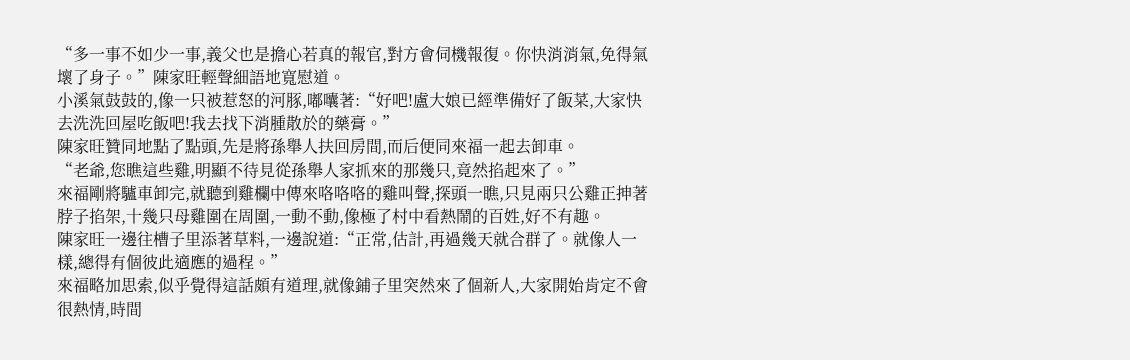“多一事不如少一事,義父也是擔心若真的報官,對方會伺機報復。你快消消氣,免得氣壞了身子。”陳家旺輕聲細語地寬慰道。
小溪氣鼓鼓的,像一只被惹怒的河豚,嘟囔著:“好吧!盧大娘已經準備好了飯菜,大家快去洗洗回屋吃飯吧!我去找下消腫散於的藥膏。”
陳家旺贊同地點了點頭,先是將孫舉人扶回房間,而后便同來福一起去卸車。
“老爺,您瞧這些雞,明顯不待見從孫舉人家抓來的那幾只,竟然掐起來了。”
來福剛將驢車卸完,就聽到雞欄中傳來咯咯咯的雞叫聲,探頭一瞧,只見兩只公雞正抻著脖子掐架,十幾只母雞圍在周圍,一動不動,像極了村中看熱鬧的百姓,好不有趣。
陳家旺一邊往槽子里添著草料,一邊說道:“正常,估計,再過幾天就合群了。就像人一樣,總得有個彼此適應的過程。”
來福略加思索,似乎覺得這話頗有道理,就像鋪子里突然來了個新人,大家開始肯定不會很熱情,時間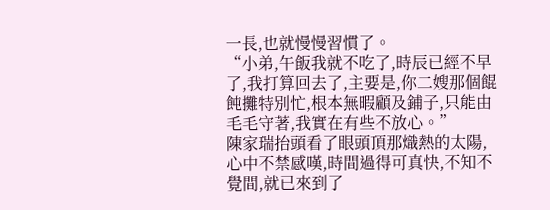一長,也就慢慢習慣了。
“小弟,午飯我就不吃了,時辰已經不早了,我打算回去了,主要是,你二嫂那個餛飩攤特別忙,根本無暇顧及鋪子,只能由毛毛守著,我實在有些不放心。”
陳家瑞抬頭看了眼頭頂那熾熱的太陽,心中不禁感嘆,時間過得可真快,不知不覺間,就已來到了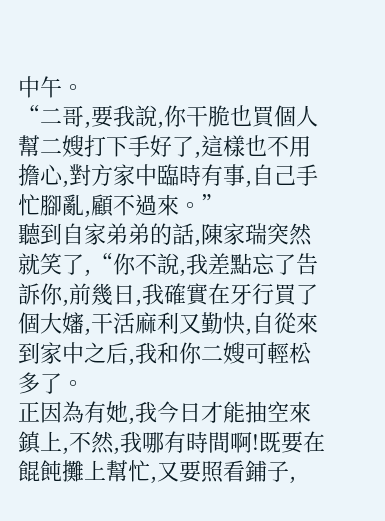中午。
“二哥,要我說,你干脆也買個人幫二嫂打下手好了,這樣也不用擔心,對方家中臨時有事,自己手忙腳亂,顧不過來。”
聽到自家弟弟的話,陳家瑞突然就笑了,“你不說,我差點忘了告訴你,前幾日,我確實在牙行買了個大嬸,干活麻利又勤快,自從來到家中之后,我和你二嫂可輕松多了。
正因為有她,我今日才能抽空來鎮上,不然,我哪有時間啊!既要在餛飩攤上幫忙,又要照看鋪子,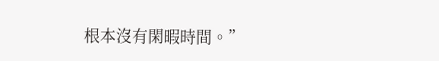根本沒有閑暇時間。”